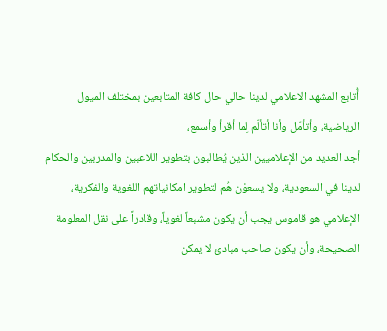أُتابع المشهد الاعلامي لدينا حالي حال كافة المتابعين بمختلف الميول الرياضية، وأتأمّل وأنا أتألّم لِما أقرأ وأسمع،
أجد العديد من الإعلاميين الذين يُطالبون بتطوير اللاعبين والمدربين والحكام لدينا في السعودية، ولا يسعوْن هُم لتطوير امكانياتهم اللغوية والفكرية،
الإعلامي هو قاموس يجب أن يكون مشبعاً لغوياً، وقادراً على نقل المعلومة الصحيحة، وأن يكون صاحب مبادئ لا يمكن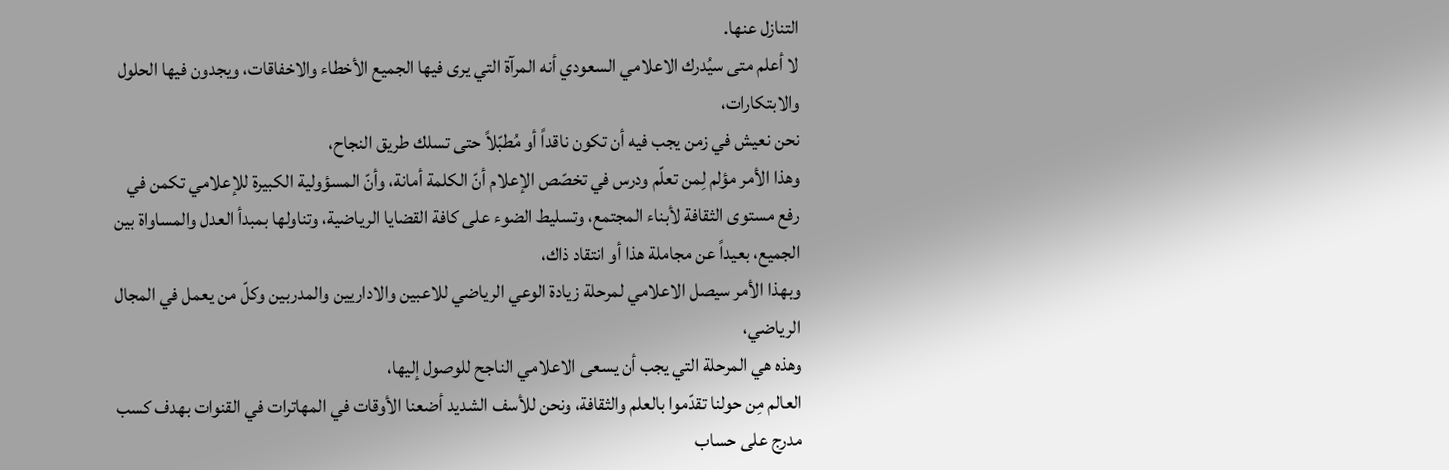التنازل عنها.
لا أعلم متى سيُدرك الاعلامي السعودي أنه المرآة التي يرى فيها الجميع الأخطاء والاخفاقات، ويجدون فيها الحلول والابتكارات،
نحن نعيش في زمن يجب فيه أن تكون ناقداً أو مُطبّلاً حتى تسلك طريق النجاح،
وهذا الأمر مؤلم لِمن تعلّم ودرس في تخصّص الإعلام أنّ الكلمة أمانة، وأنّ المسؤولية الكبيرة للإعلامي تكمن في رفع مستوى الثقافة لأبناء المجتمع، وتسليط الضوء على كافة القضايا الرياضية، وتناولها بمبدأ العدل والمساواة بين الجميع، بعيداً عن مجاملة هذا أو انتقاد ذاك،
وبهذا الأمر سيصل الاعلامي لمرحلة زيادة الوعي الرياضي للاعبين والاداريين والمدربين وكلّ من يعمل في المجال الرياضي،
وهذه هي المرحلة التي يجب أن يسعى الاعلامي الناجح للوصول إليها،
العالم مِن حولنا تقدّموا بالعلم والثقافة، ونحن للأسف الشديد أضعنا الأوقات في المهاترات في القنوات بهدف كسب مدرج على حساب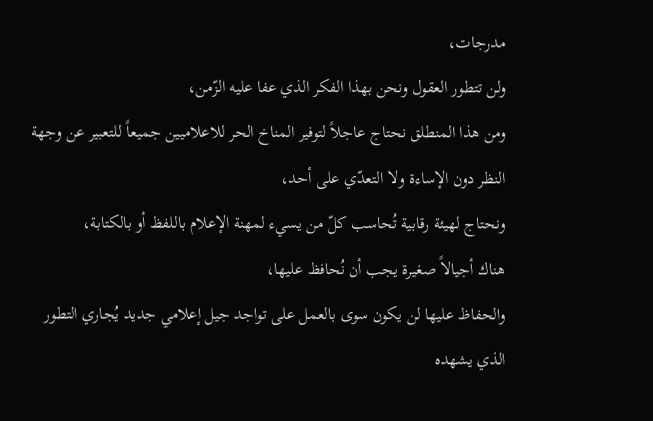مدرجات،
ولن تتطور العقول ونحن بهذا الفكر الذي عفا عليه الزّمن،
ومن هذا المنطلق نحتاج عاجلاً لتوفير المناخ الحر للاعلاميين جميعاً للتعبير عن وجهة النظر دون الإساءة ولا التعدّي على أحد،
ونحتاج لهيئة رقابية تُحاسب كلّ من يسيء لمهنة الإعلام باللفظ أو بالكتابة،
هناك أجيالاً صغيرة يجب أن نُحافظ عليها،
والحفاظ عليها لن يكون سوى بالعمل على تواجد جيل إعلامي جديد يُجاري التطور الذي يشهده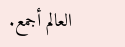العالم أجمع.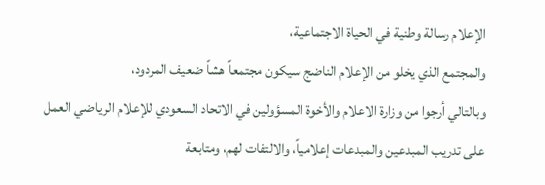الإعلام رسالة وطنية في الحياة الاجتماعية،
والمجتمع الذي يخلو من الإعلام الناضج سيكون مجتمعاً هشاً ضعيف المردود،
وبالتالي أرجوا من وزارة الاعلام والأخوة المسؤولين في الاتحاد السعودي للإعلام الرياضي العمل على تدريب المبدعين والمبدعات إعلامياً، والالتفات لهم، ومتابعة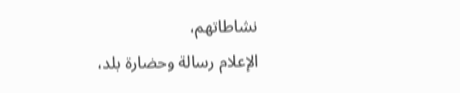نشاطاتهم،
الإعلام رسالة وحضارة بلد،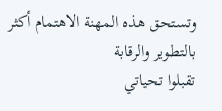وتستحق هذه المهنة الاهتمام أكثر بالتطوير والرقابة
تقبلوا تحياتي